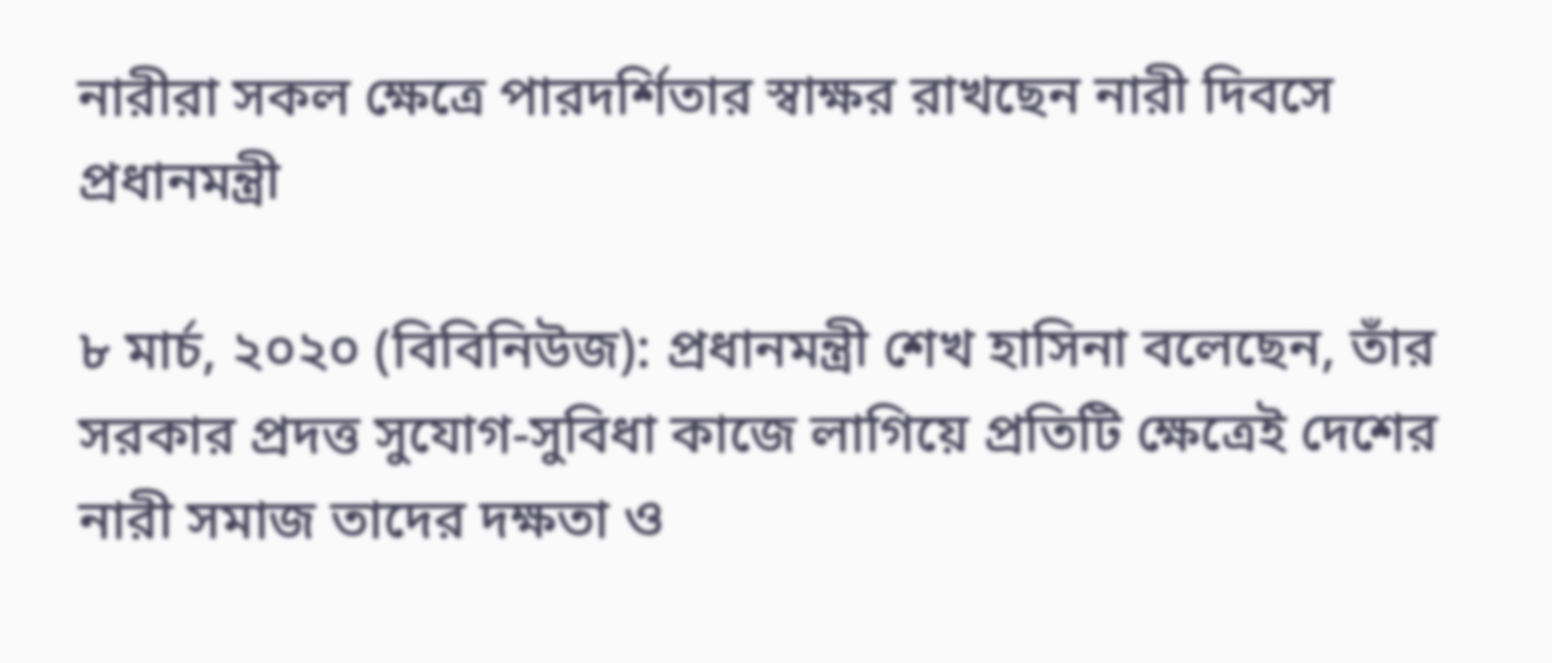নারীরা সকল ক্ষেত্রে পারদর্শিতার স্বাক্ষর রাখছেন নারী দিবসে প্রধানমন্ত্রী

৮ মার্চ, ২০২০ (বিবিনিউজ): প্রধানমন্ত্রী শেখ হাসিনা বলেছেন, তাঁর সরকার প্রদত্ত সুযোগ-সুবিধা কাজে লাগিয়ে প্রতিটি ক্ষেত্রেই দেশের নারী সমাজ তাদের দক্ষতা ও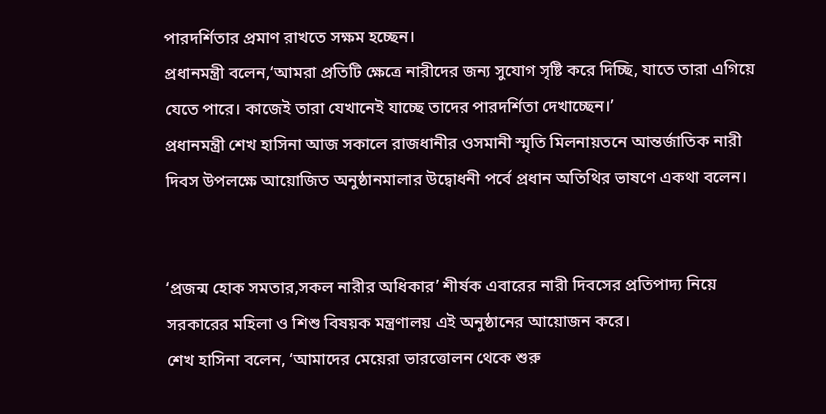পারদর্শিতার প্রমাণ রাখতে সক্ষম হচ্ছেন।
প্রধানমন্ত্রী বলেন,‘আমরা প্রতিটি ক্ষেত্রে নারীদের জন্য সুযোগ সৃষ্টি করে দিচ্ছি, যাতে তারা এগিয়ে যেতে পারে। কাজেই তারা যেখানেই যাচ্ছে তাদের পারদর্শিতা দেখাচ্ছেন।’
প্রধানমন্ত্রী শেখ হাসিনা আজ সকালে রাজধানীর ওসমানী স্মৃতি মিলনায়তনে আন্তর্জাতিক নারী দিবস উপলক্ষে আয়োজিত অনুষ্ঠানমালার উদ্বোধনী পর্বে প্রধান অতিথির ভাষণে একথা বলেন।


‘প্রজন্ম হোক সমতার,সকল নারীর অধিকার’ শীর্ষক এবারের নারী দিবসের প্রতিপাদ্য নিয়ে সরকারের মহিলা ও শিশু বিষয়ক মন্ত্রণালয় এই অনুষ্ঠানের আয়োজন করে।
শেখ হাসিনা বলেন, ‘আমাদের মেয়েরা ভারত্তোলন থেকে শুরু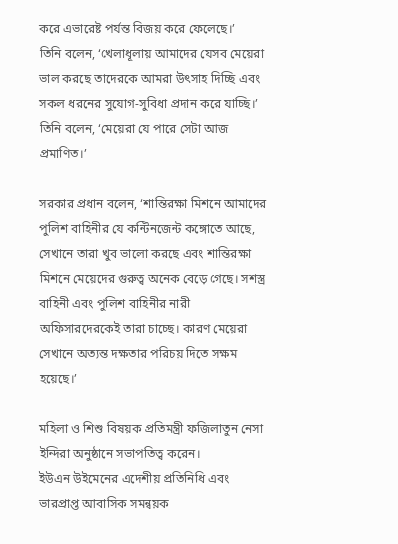করে এভারেষ্ট পর্যন্ত বিজয় করে ফেলেছে।’
তিনি বলেন, ‘খেলাধূলায় আমাদের যেসব মেয়েরা ভাল করছে তাদেরকে আমরা উৎসাহ দিচ্ছি এবং সকল ধরনের সুযোগ-সুবিধা প্রদান করে যাচ্ছি।’
তিনি বলেন, ‘মেয়েরা যে পারে সেটা আজ প্রমাণিত।’

সরকার প্রধান বলেন, ‘শান্তিরক্ষা মিশনে আমাদের পুলিশ বাহিনীর যে কন্টিনজেন্ট কঙ্গোতে আছে, সেখানে তারা খুব ভালো করছে এবং শান্তিরক্ষা মিশনে মেয়েদের গুরুত্ব অনেক বেড়ে গেছে। সশস্ত্র বাহিনী এবং পুলিশ বাহিনীর নারী অফিসারদেরকেই তারা চাচ্ছে। কারণ মেয়েরা সেখানে অত্যন্ত দক্ষতার পরিচয় দিতে সক্ষম হয়েছে।’

মহিলা ও শিশু বিষয়ক প্রতিমন্ত্রী ফজিলাতুন নেসা ইন্দিরা অনুষ্ঠানে সভাপতিত্ব করেন।
ইউএন উইমেনের এদেশীয় প্রতিনিধি এবং ভারপ্রাপ্ত আবাসিক সমন্বয়ক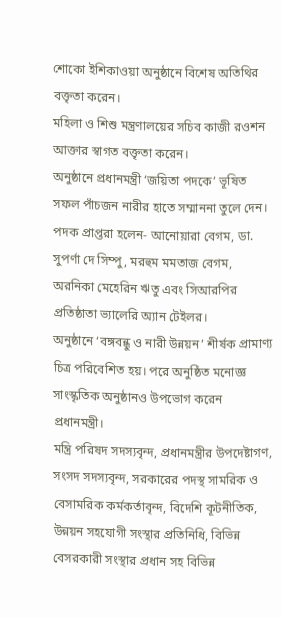শোকো ইশিকাওয়া অনুষ্ঠানে বিশেষ অতিথির বক্তৃতা করেন।
মহিলা ও শিশু মন্ত্রণালয়ের সচিব কাজী রওশন আক্তার স্বাগত বক্তৃতা করেন।
অনুষ্ঠানে প্রধানমন্ত্রী ‘জয়িতা পদকে’ ভূষিত সফল পাঁচজন নারীর হাতে সম্মাননা তুলে দেন।
পদক প্রাপ্তরা হলেন- আনোয়ারা বেগম, ডা. সুপর্ণা দে সিম্পু, মরহুম মমতাজ বেগম, অরনিকা মেহেরিন ঋতু এবং সিআরপির প্রতিষ্ঠাতা ভ্যালেরি অ্যান টেইলর।
অনুষ্ঠানে ‘বঙ্গবন্ধু ও নারী উন্নয়ন’ শীর্ষক প্রামাণ্য চিত্র পরিবেশিত হয়। পরে অনুষ্ঠিত মনোজ্ঞ সাংস্কৃতিক অনুষ্ঠানও উপভোগ করেন প্রধানমন্ত্রী।
মন্ত্রি পরিষদ সদস্যবৃন্দ, প্রধানমন্ত্রীর উপদেষ্টাগণ, সংসদ সদস্যবৃন্দ, সরকারের পদস্থ সামরিক ও বেসামরিক কর্মকর্তাবৃন্দ, বিদেশি কূটনীতিক, উন্নয়ন সহযোগী সংস্থার প্রতিনিধি, বিভিন্ন বেসরকারী সংস্থার প্রধান সহ বিভিন্ন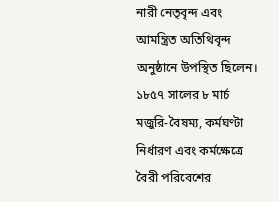নারী নেতৃবৃন্দ এবং আমন্ত্রিত অতিথিবৃন্দ অনুষ্ঠানে উপস্থিত ছিলেন।
১৮৫৭ সালের ৮ মার্চ মজুরি-বৈষম্য, কর্মঘণ্টা নির্ধারণ এবং কর্মক্ষেত্রে বৈরী পরিবেশের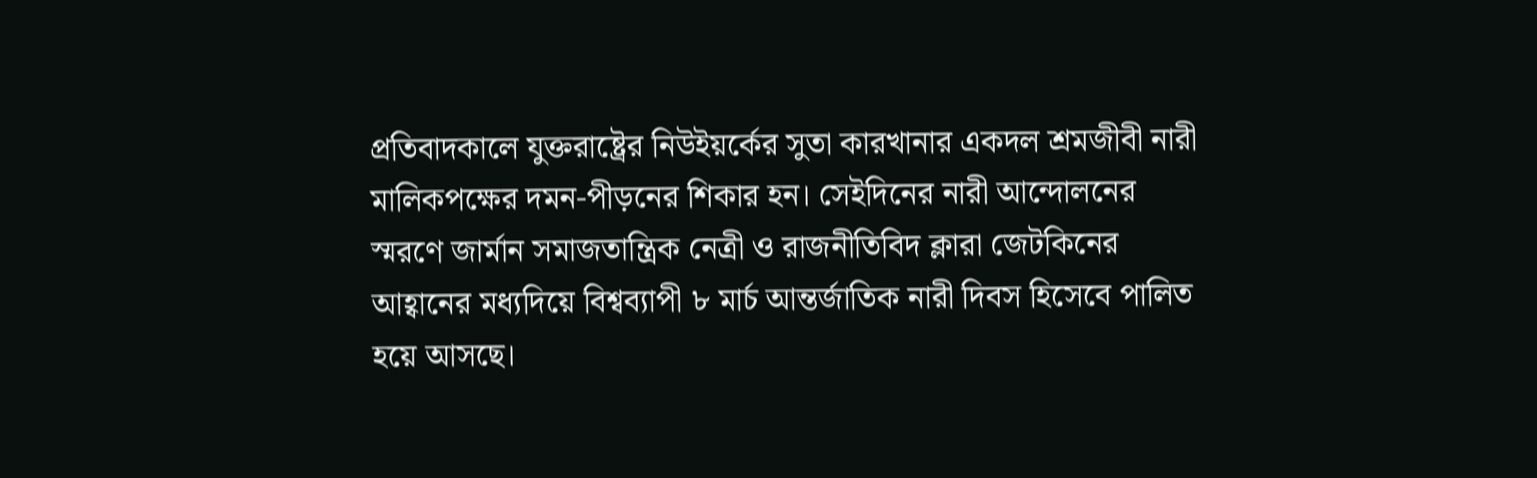প্রতিবাদকালে যুক্তরাষ্ট্রের নিউইয়র্কের সুতা কারখানার একদল শ্রমজীবী নারী মালিকপক্ষের দমন-পীড়নের শিকার হন। সেইদিনের নারী আন্দোলনের স্মরণে জার্মান সমাজতান্ত্রিক নেত্রী ও রাজনীতিবিদ ক্লারা জেটকিনের আহ্বানের মধ্যদিয়ে বিশ্বব্যাপী ৮ মার্চ আন্তর্জাতিক নারী দিবস হিসেবে পালিত হয়ে আসছে।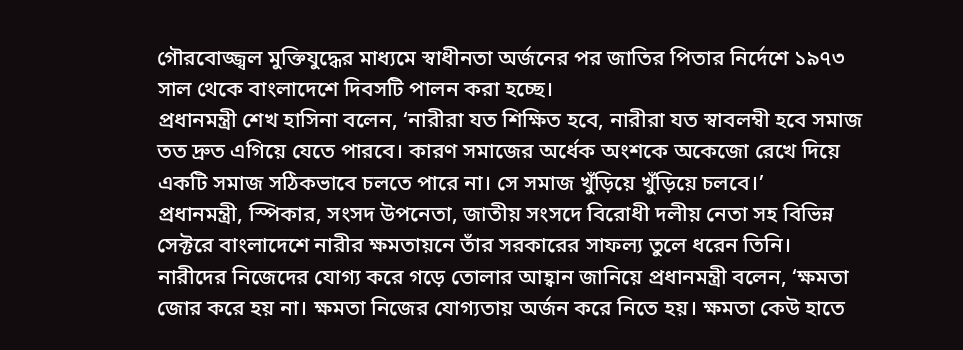গৌরবোজ্জ্বল মুক্তিযুদ্ধের মাধ্যমে স্বাধীনতা অর্জনের পর জাতির পিতার নির্দেশে ১৯৭৩ সাল থেকে বাংলাদেশে দিবসটি পালন করা হচ্ছে।
প্রধানমন্ত্রী শেখ হাসিনা বলেন, ‘নারীরা যত শিক্ষিত হবে, নারীরা যত স্বাবলম্বী হবে সমাজ তত দ্রুত এগিয়ে যেতে পারবে। কারণ সমাজের অর্ধেক অংশকে অকেজো রেখে দিয়ে একটি সমাজ সঠিকভাবে চলতে পারে না। সে সমাজ খুঁড়িয়ে খুঁড়িয়ে চলবে।’
প্রধানমন্ত্রী, স্পিকার, সংসদ উপনেতা, জাতীয় সংসদে বিরোধী দলীয় নেতা সহ বিভিন্ন সেক্টরে বাংলাদেশে নারীর ক্ষমতায়নে তাঁর সরকারের সাফল্য তুলে ধরেন তিনি।
নারীদের নিজেদের যোগ্য করে গড়ে তোলার আহ্বান জানিয়ে প্রধানমন্ত্রী বলেন, ‘ক্ষমতা জোর করে হয় না। ক্ষমতা নিজের যোগ্যতায় অর্জন করে নিতে হয়। ক্ষমতা কেউ হাতে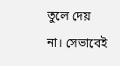তুলে দেয় না। সেভাবেই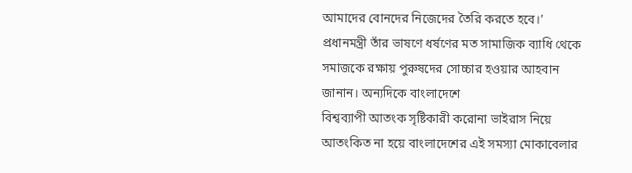আমাদের বোনদের নিজেদের তৈরি করতে হবে।’
প্রধানমন্ত্রী তাঁর ভাষণে ধর্ষণের মত সামাজিক ব্যাধি থেকে সমাজকে রক্ষায় পুরুষদের সোচ্চার হওয়ার আহবান জানান। অন্যদিকে বাংলাদেশে
বিশ্বব্যাপী আতংক সৃষ্টিকারী করোনা ভাইরাস নিয়ে আতংকিত না হয়ে বাংলাদেশের এই সমস্যা মোকাবেলার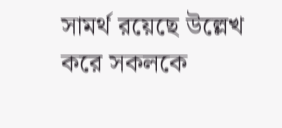সামর্থ রয়েছে উল্লেখ করে সকলকে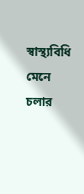স্বাস্থ্যবিধি মেনে চলার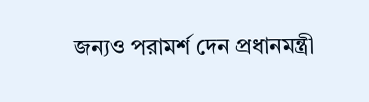জন্যও পরামর্শ দেন প্রধানমন্ত্রী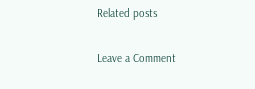Related posts

Leave a Comment